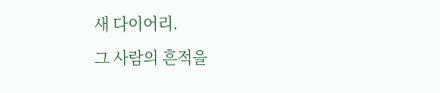새 다이어리.
그 사람의 흔적을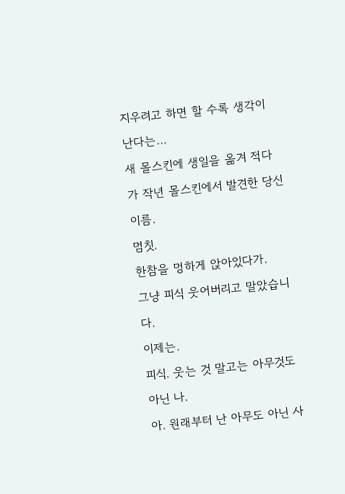지우려고 하면 할 수록 생각이 난다는…
새 몰스킨에 생일을 옮겨 적다가 작년 몰스킨에서 발견한 당신 이름.
멈칫.
한참을 멍하게 앉아있다가.
그냥 피식 웃어버리고 말았습니다.
이제는.
피식. 웃는 것 말고는 아무것도 아닌 나.
아. 원래부터 난 아무도 아닌 사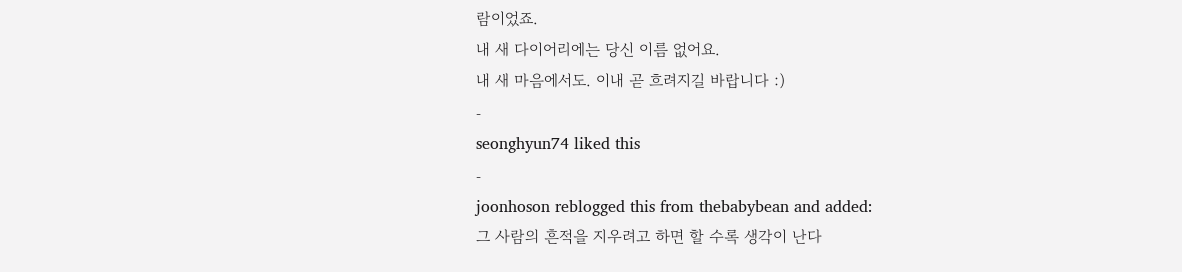람이었죠.
내 새 다이어리에는 당신 이름 없어요.
내 새 마음에서도. 이내 곧 흐려지길 바랍니다 :)
-
seonghyun74 liked this
-
joonhoson reblogged this from thebabybean and added:
그 사람의 흔적을 지우려고 하면 할 수록 생각이 난다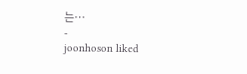는…
-
joonhoson liked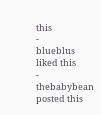this
-
blueblus liked this
-
thebabybean posted this